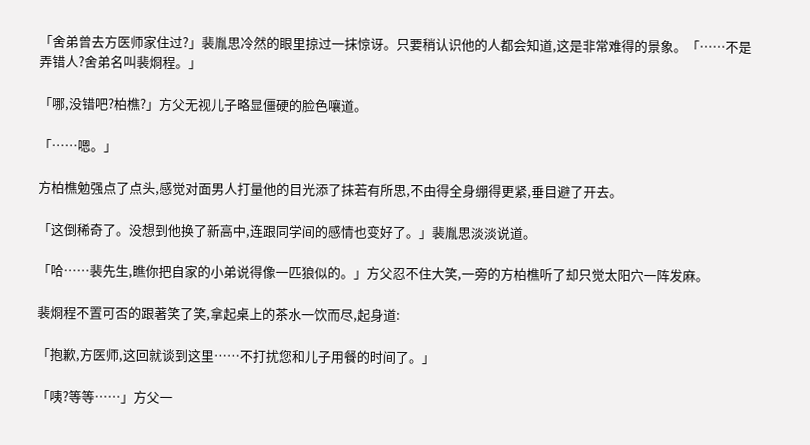「舍弟曾去方医师家住过?」裴胤思冷然的眼里掠过一抹惊讶。只要稍认识他的人都会知道,这是非常难得的景象。「……不是弄错人?舍弟名叫裴烱程。」

「哪,没错吧?柏樵?」方父无视儿子略显僵硬的脸色嚷道。

「……嗯。」

方柏樵勉强点了点头,感觉对面男人打量他的目光添了抹若有所思,不由得全身绷得更紧,垂目避了开去。

「这倒稀奇了。没想到他换了新高中,连跟同学间的感情也变好了。」裴胤思淡淡说道。

「哈……裴先生,瞧你把自家的小弟说得像一匹狼似的。」方父忍不住大笑,一旁的方柏樵听了却只觉太阳穴一阵发麻。

裴烱程不置可否的跟著笑了笑,拿起桌上的茶水一饮而尽,起身道:

「抱歉,方医师,这回就谈到这里……不打扰您和儿子用餐的时间了。」

「咦?等等……」方父一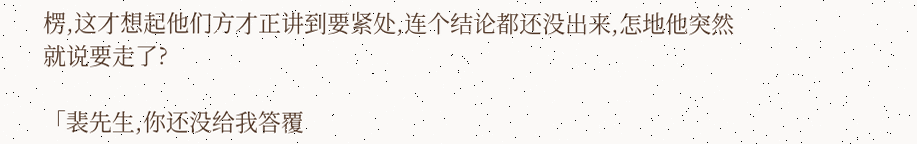楞,这才想起他们方才正讲到要紧处,连个结论都还没出来,怎地他突然就说要走了?

「裴先生,你还没给我答覆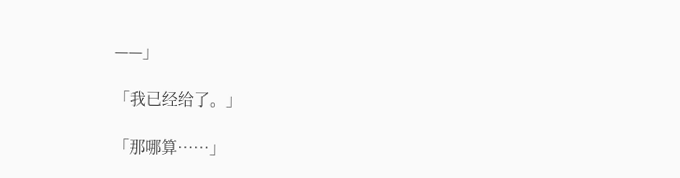——」

「我已经给了。」

「那哪算……」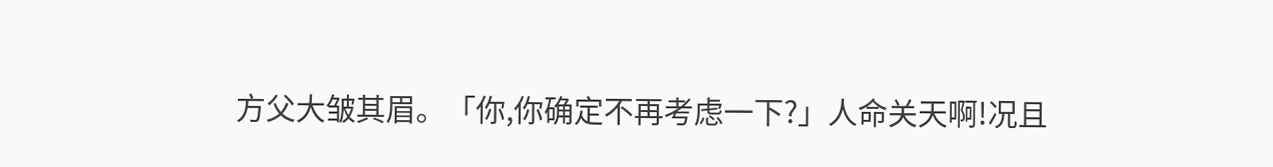方父大皱其眉。「你,你确定不再考虑一下?」人命关天啊!况且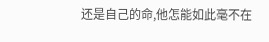还是自己的命,他怎能如此毫不在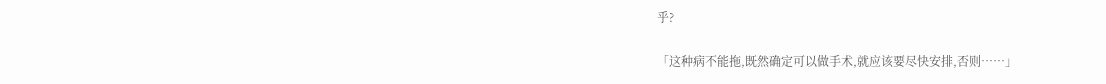乎?

「这种病不能拖,既然确定可以做手术,就应该要尽快安排,否则……」